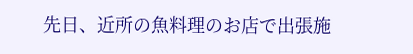先日、近所の魚料理のお店で出張施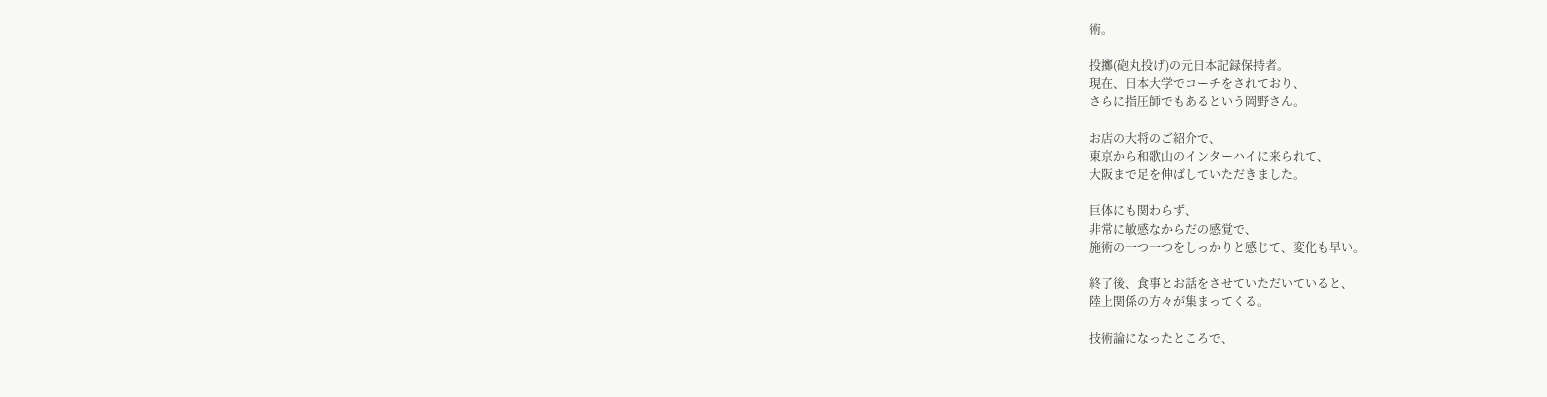術。

投擲(砲丸投げ)の元日本記録保持者。
現在、日本大学でコーチをされており、
さらに指圧師でもあるという岡野さん。

お店の大将のご紹介で、
東京から和歌山のインターハイに来られて、
大阪まで足を伸ばしていただきました。

巨体にも関わらず、
非常に敏感なからだの感覚で、
施術の一つ一つをしっかりと感じて、変化も早い。

終了後、食事とお話をさせていただいていると、
陸上関係の方々が集まってくる。

技術論になったところで、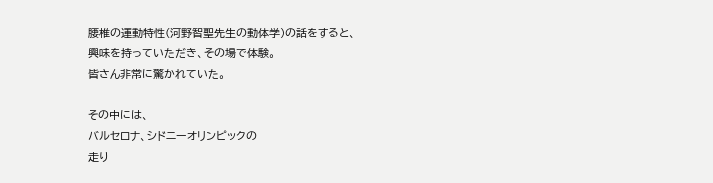腰椎の運動特性(河野智聖先生の動体学)の話をすると、
興味を持っていただき、その場で体験。
皆さん非常に驚かれていた。

その中には、
バルセロナ、シドニーオリンピックの
走り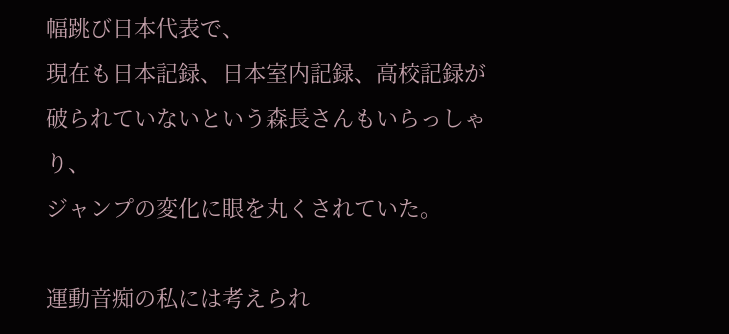幅跳び日本代表で、
現在も日本記録、日本室内記録、高校記録が
破られていないという森長さんもいらっしゃり、
ジャンプの変化に眼を丸くされていた。

運動音痴の私には考えられ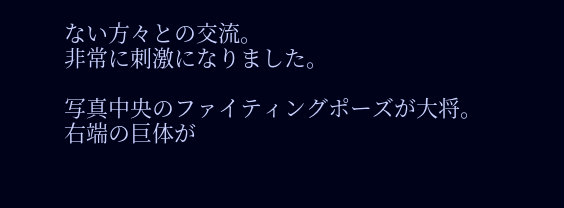ない方々との交流。
非常に刺激になりました。

写真中央のファイティングポーズが大将。
右端の巨体が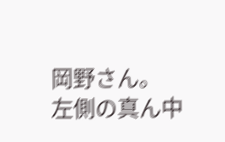岡野さん。
左側の真ん中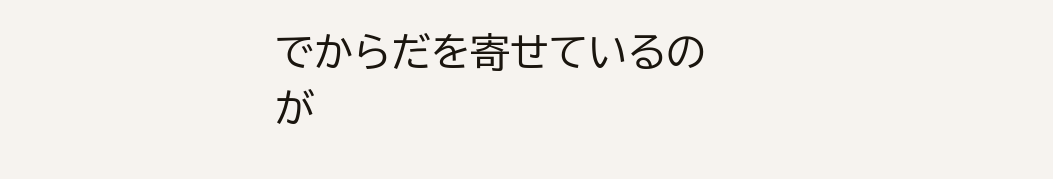でからだを寄せているのが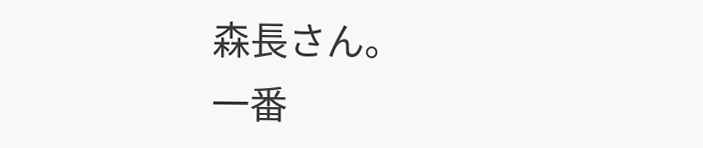森長さん。
一番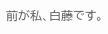前が私、白藤です。